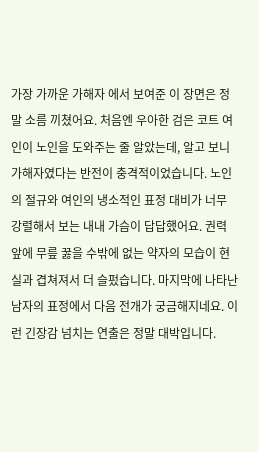가장 가까운 가해자 에서 보여준 이 장면은 정말 소름 끼쳤어요. 처음엔 우아한 검은 코트 여인이 노인을 도와주는 줄 알았는데, 알고 보니 가해자였다는 반전이 충격적이었습니다. 노인의 절규와 여인의 냉소적인 표정 대비가 너무 강렬해서 보는 내내 가슴이 답답했어요. 권력 앞에 무릎 꿇을 수밖에 없는 약자의 모습이 현실과 겹쳐져서 더 슬펐습니다. 마지막에 나타난 남자의 표정에서 다음 전개가 궁금해지네요. 이런 긴장감 넘치는 연출은 정말 대박입니다.